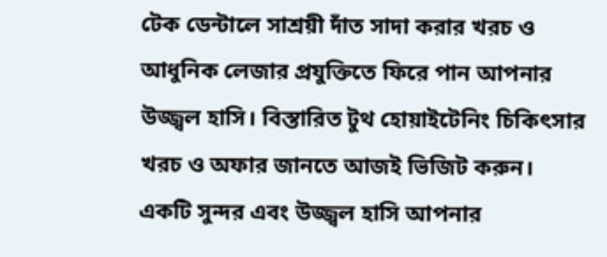টেক ডেন্টালে সাশ্রয়ী দাঁত সাদা করার খরচ ও আধুনিক লেজার প্রযুক্তিতে ফিরে পান আপনার উজ্জ্বল হাসি। বিস্তারিত টুথ হোয়াইটেনিং চিকিৎসার খরচ ও অফার জানতে আজই ভিজিট করুন।
একটি সুন্দর এবং উজ্জ্বল হাসি আপনার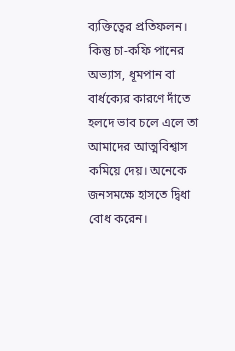ব্যক্তিত্বের প্রতিফলন। কিন্তু চা-কফি পানের অভ্যাস, ধূমপান বা বার্ধক্যের কারণে দাঁতে হলদে ভাব চলে এলে তা আমাদের আত্মবিশ্বাস কমিয়ে দেয়। অনেকে জনসমক্ষে হাসতে দ্বিধা বোধ করেন।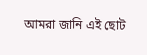আমরা জানি এই ছোট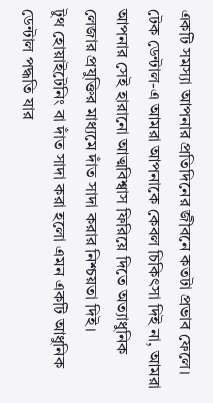একটি সমস্যা আপনার প্রতিদিনের জীবনে কতটা প্রভাব ফেলে। টেক ডেন্টাল-এ আমরা আপনাকে কেবল চিকিৎসা দিই না, আমরা আপনার সেই হারানো আত্মবিশ্বাস ফিরিয়ে দিতে অত্যাধুনিক লেজার প্রযুক্তির মাধ্যমে দাঁত সাদা করার নিশ্চয়তা দিই।
টুথ হোয়াইটেনিং বা দাঁত সাদা করা হলো এমন একটি আধুনিক ডেন্টাল পদ্ধতি যার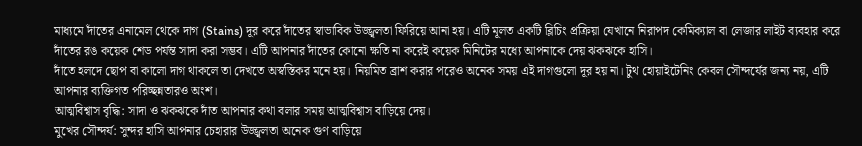মাধ্যমে দাঁতের এনামেল থেকে দাগ (Stains) দূর করে দাঁতের স্বাভাবিক উজ্জ্বলতা ফিরিয়ে আনা হয়। এটি মূলত একটি ব্লিচিং প্রক্রিয়া যেখানে নিরাপদ কেমিক্যাল বা লেজার লাইট ব্যবহার করে দাঁতের রঙ কয়েক শেড পর্যন্ত সাদা করা সম্ভব। এটি আপনার দাঁতের কোনো ক্ষতি না করেই কয়েক মিনিটের মধ্যে আপনাকে দেয় ঝকঝকে হাসি।
দাঁতে হলদে ছোপ বা কালো দাগ থাকলে তা দেখতে অস্বস্তিকর মনে হয়। নিয়মিত ব্রাশ করার পরেও অনেক সময় এই দাগগুলো দূর হয় না। টুথ হোয়াইটেনিং কেবল সৌন্দর্যের জন্য নয়, এটি আপনার ব্যক্তিগত পরিচ্ছন্নতারও অংশ।
আত্মবিশ্বাস বৃদ্ধি: সাদা ও ঝকঝকে দাঁত আপনার কথা বলার সময় আত্মবিশ্বাস বাড়িয়ে দেয়।
মুখের সৌন্দর্য: সুন্দর হাসি আপনার চেহারার উজ্জ্বলতা অনেক গুণ বাড়িয়ে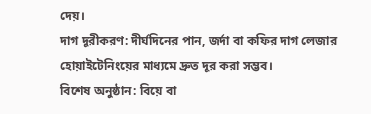দেয়।
দাগ দূরীকরণ: দীর্ঘদিনের পান, জর্দা বা কফির দাগ লেজার হোয়াইটেনিংয়ের মাধ্যমে দ্রুত দূর করা সম্ভব।
বিশেষ অনুষ্ঠান: বিয়ে বা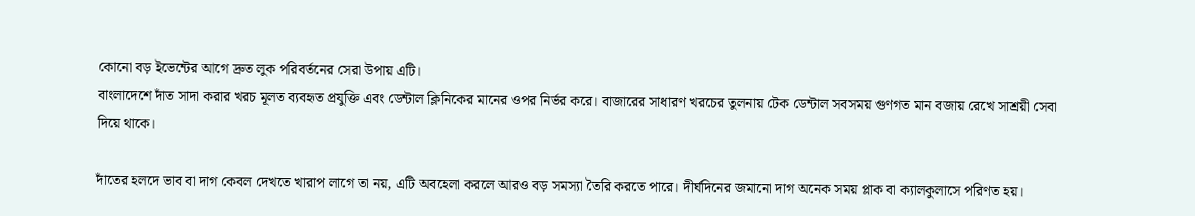কোনো বড় ইভেন্টের আগে দ্রুত লুক পরিবর্তনের সেরা উপায় এটি।
বাংলাদেশে দাঁত সাদা করার খরচ মূলত ব্যবহৃত প্রযুক্তি এবং ডেন্টাল ক্লিনিকের মানের ওপর নির্ভর করে। বাজারের সাধারণ খরচের তুলনায় টেক ডেন্টাল সবসময় গুণগত মান বজায় রেখে সাশ্রয়ী সেবা দিয়ে থাকে।

দাঁতের হলদে ভাব বা দাগ কেবল দেখতে খারাপ লাগে তা নয়, এটি অবহেলা করলে আরও বড় সমস্যা তৈরি করতে পারে। দীর্ঘদিনের জমানো দাগ অনেক সময় প্লাক বা ক্যালকুলাসে পরিণত হয়।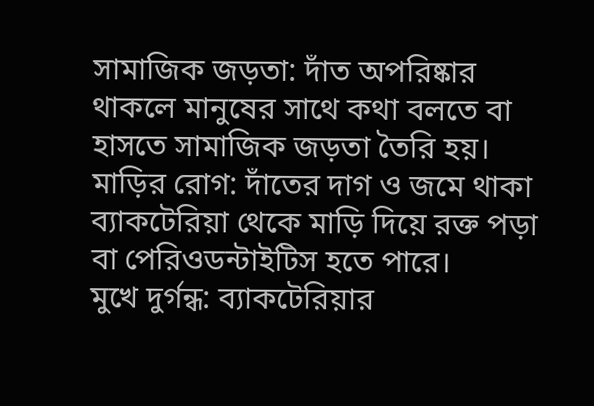সামাজিক জড়তা: দাঁত অপরিষ্কার থাকলে মানুষের সাথে কথা বলতে বা হাসতে সামাজিক জড়তা তৈরি হয়।
মাড়ির রোগ: দাঁতের দাগ ও জমে থাকা ব্যাকটেরিয়া থেকে মাড়ি দিয়ে রক্ত পড়া বা পেরিওডন্টাইটিস হতে পারে।
মুখে দুর্গন্ধ: ব্যাকটেরিয়ার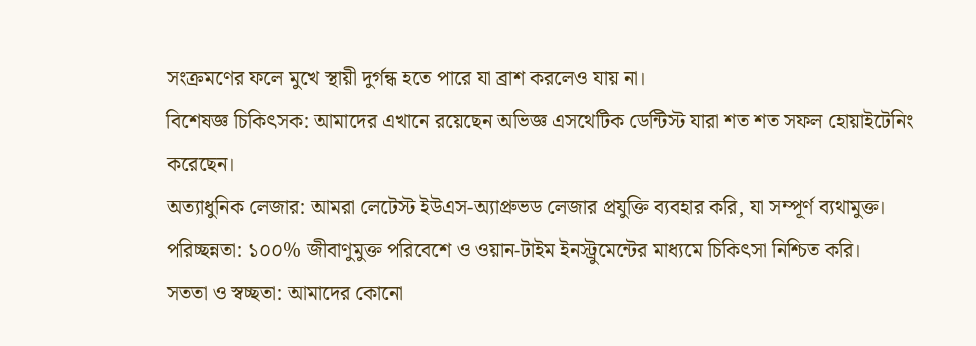সংক্রমণের ফলে মুখে স্থায়ী দুর্গন্ধ হতে পারে যা ব্রাশ করলেও যায় না।
বিশেষজ্ঞ চিকিৎসক: আমাদের এখানে রয়েছেন অভিজ্ঞ এসথেটিক ডেন্টিস্ট যারা শত শত সফল হোয়াইটেনিং করেছেন।
অত্যাধুনিক লেজার: আমরা লেটেস্ট ইউএস-অ্যাপ্রুভড লেজার প্রযুক্তি ব্যবহার করি, যা সম্পূর্ণ ব্যথামুক্ত।
পরিচ্ছন্নতা: ১০০% জীবাণুমুক্ত পরিবেশে ও ওয়ান-টাইম ইনস্ট্রুমেন্টের মাধ্যমে চিকিৎসা নিশ্চিত করি।
সততা ও স্বচ্ছতা: আমাদের কোনো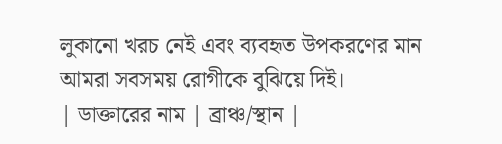লুকানো খরচ নেই এবং ব্যবহৃত উপকরণের মান আমরা সবসময় রোগীকে বুঝিয়ে দিই।
| ডাক্তারের নাম | ব্রাঞ্চ/স্থান |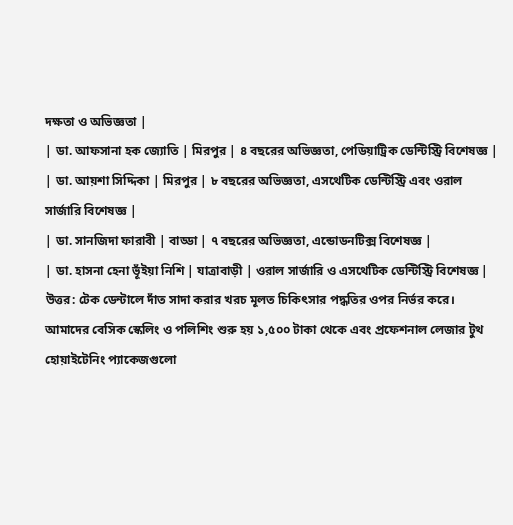দক্ষতা ও অভিজ্ঞতা |
| ডা. আফসানা হক জ্যোতি | মিরপুর | ৪ বছরের অভিজ্ঞতা, পেডিয়াট্রিক ডেন্টিস্ট্রি বিশেষজ্ঞ |
| ডা. আয়শা সিদ্দিকা | মিরপুর | ৮ বছরের অভিজ্ঞতা, এসথেটিক ডেন্টিস্ট্রি এবং ওরাল সার্জারি বিশেষজ্ঞ |
| ডা. সানজিদা ফারাবী | বাড্ডা | ৭ বছরের অভিজ্ঞতা, এন্ডোডনটিক্স বিশেষজ্ঞ |
| ডা. হাসনা হেনা ভূঁইয়া নিশি | যাত্রাবাড়ী | ওরাল সার্জারি ও এসথেটিক ডেন্টিস্ট্রি বিশেষজ্ঞ |
উত্তর: টেক ডেন্টালে দাঁত সাদা করার খরচ মূলত চিকিৎসার পদ্ধতির ওপর নির্ভর করে। আমাদের বেসিক স্কেলিং ও পলিশিং শুরু হয় ১,৫০০ টাকা থেকে এবং প্রফেশনাল লেজার টুথ হোয়াইটেনিং প্যাকেজগুলো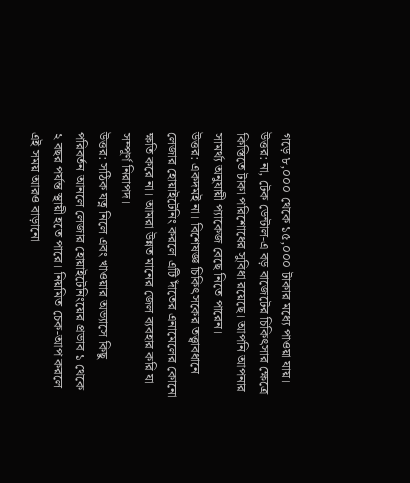গড়ে ৮,০০০ থেকে ১৫,০০০ টাকার মধ্যে পাওয়া যায়।
উত্তর: না, টেক ডেন্টাল-এ বড় বাজেটের চিকিৎসার ক্ষেত্রে কিস্তিতে টাকা পরিশোধের সুবিধা রয়েছে। আপনি আপনার সামর্থ্য অনুযায়ী প্যাকেজ বেছে নিতে পারেন।
উত্তর: একদমই না। বিশেষজ্ঞ চিকিৎসকের তত্ত্বাবধানে লেজার হোয়াইটেনিং করলে এটি দাঁতের এনামেলের কোনো ক্ষতি করে না। আমরা উন্নত মানের জেল ব্যবহার করি যা সম্পূর্ণ নিরাপদ।
উত্তর: সঠিক যত্ন নিলে এবং খাওয়ার অভ্যাসে কিছু পরিবর্তন আনলে লেজার হোয়াইটেনিংয়ের প্রভাব ১ থেকে ২ বছর পর্যন্ত স্থায়ী হতে পারে। নিয়মিত চেক-আপ করলে এই সময় আরও বাড়ানো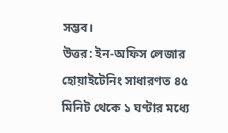সম্ভব।
উত্তর: ইন-অফিস লেজার হোয়াইটেনিং সাধারণত ৪৫ মিনিট থেকে ১ ঘণ্টার মধ্যে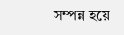সম্পন্ন হয়ে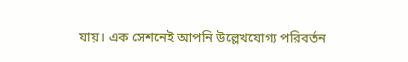যায়। এক সেশনেই আপনি উল্লেখযোগ্য পরিবর্তন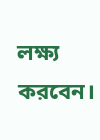লক্ষ্য করবেন।